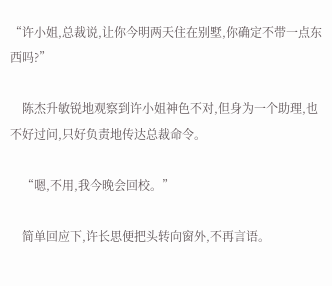“许小姐,总裁说,让你今明两天住在别墅,你确定不带一点东西吗?”

    陈杰升敏锐地观察到许小姐神色不对,但身为一个助理,也不好过问,只好负责地传达总裁命令。

    “嗯,不用,我今晚会回校。”

    简单回应下,许长思便把头转向窗外,不再言语。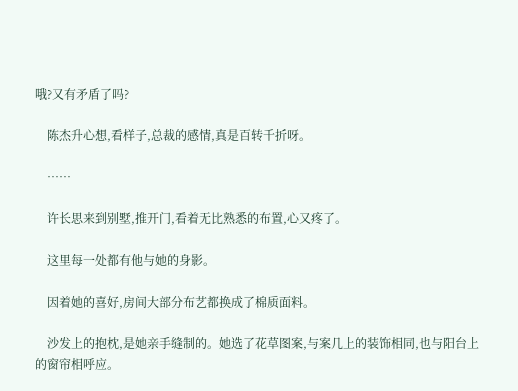哦?又有矛盾了吗?

    陈杰升心想,看样子,总裁的感情,真是百转千折呀。

    ……

    许长思来到别墅,推开门,看着无比熟悉的布置,心又疼了。

    这里每一处都有他与她的身影。

    因着她的喜好,房间大部分布艺都换成了棉质面料。

    沙发上的抱枕,是她亲手缝制的。她选了花草图案,与案几上的装饰相同,也与阳台上的窗帘相呼应。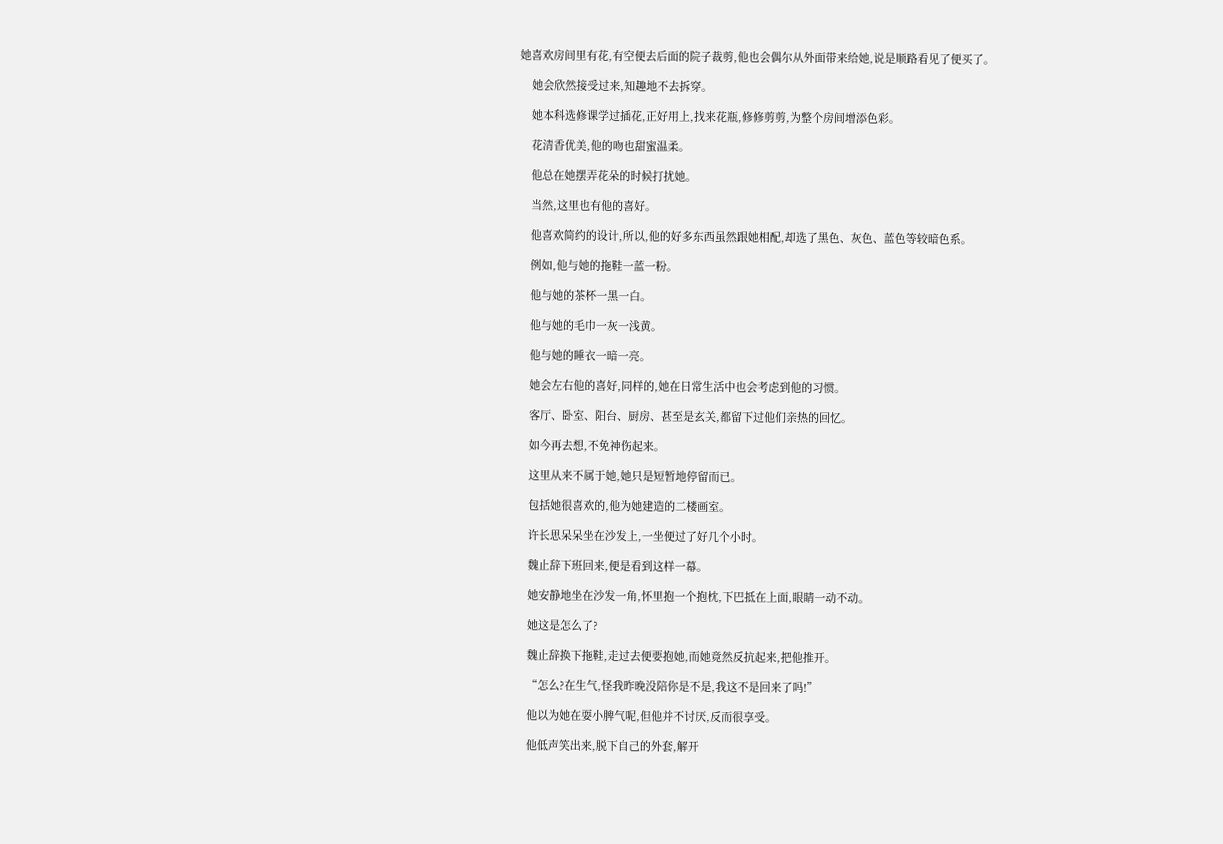她喜欢房间里有花,有空便去后面的院子裁剪,他也会偶尔从外面带来给她,说是顺路看见了便买了。

    她会欣然接受过来,知趣地不去拆穿。

    她本科选修课学过插花,正好用上,找来花瓶,修修剪剪,为整个房间增添色彩。

    花清香优美,他的吻也甜蜜温柔。

    他总在她摆弄花朵的时候打扰她。

    当然,这里也有他的喜好。

    他喜欢简约的设计,所以,他的好多东西虽然跟她相配,却选了黑色、灰色、蓝色等较暗色系。

    例如,他与她的拖鞋一蓝一粉。

    他与她的茶杯一黑一白。

    他与她的毛巾一灰一浅黄。

    他与她的睡衣一暗一亮。

    她会左右他的喜好,同样的,她在日常生活中也会考虑到他的习惯。

    客厅、卧室、阳台、厨房、甚至是玄关,都留下过他们亲热的回忆。

    如今再去想,不免神伤起来。

    这里从来不属于她,她只是短暂地停留而已。

    包括她很喜欢的,他为她建造的二楼画室。

    许长思呆呆坐在沙发上,一坐便过了好几个小时。

    魏止辞下班回来,便是看到这样一幕。

    她安静地坐在沙发一角,怀里抱一个抱枕,下巴抵在上面,眼睛一动不动。

    她这是怎么了?

    魏止辞换下拖鞋,走过去便要抱她,而她竟然反抗起来,把他推开。

    “怎么?在生气,怪我昨晚没陪你是不是,我这不是回来了吗!”

    他以为她在耍小脾气呢,但他并不讨厌,反而很享受。

    他低声笑出来,脱下自己的外套,解开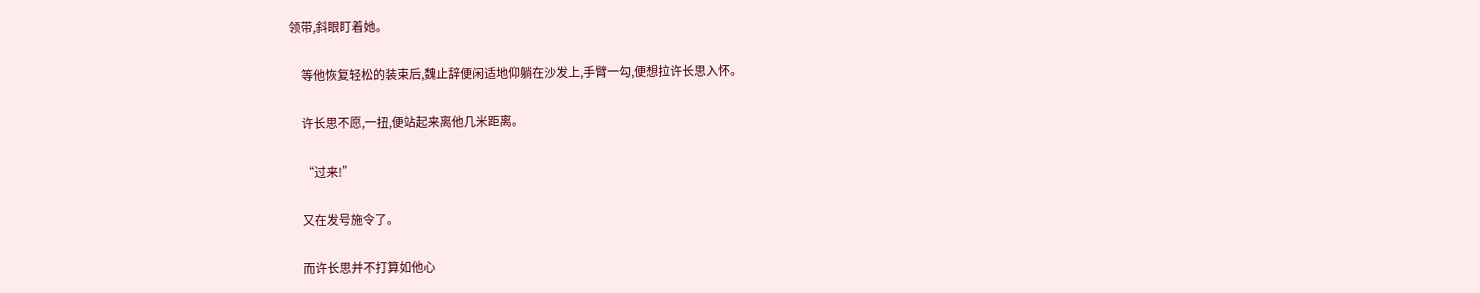领带,斜眼盯着她。

    等他恢复轻松的装束后,魏止辞便闲适地仰躺在沙发上,手臂一勾,便想拉许长思入怀。

    许长思不愿,一扭,便站起来离他几米距离。

    “过来!”

    又在发号施令了。

    而许长思并不打算如他心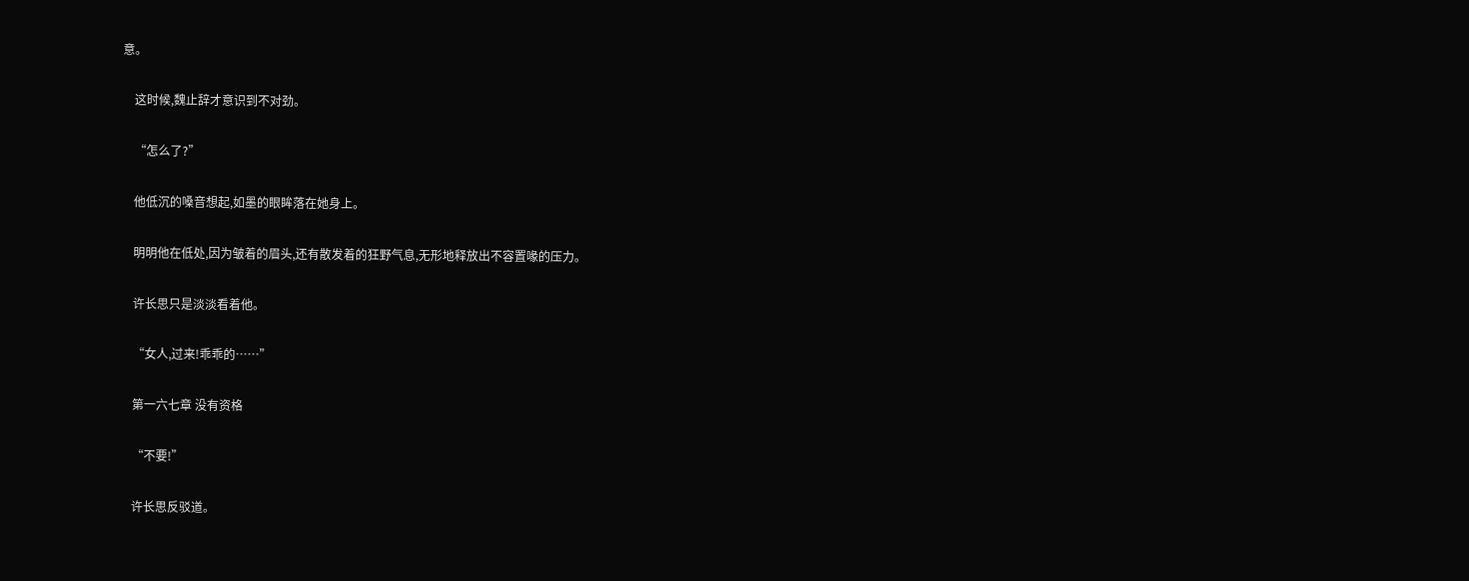意。

    这时候,魏止辞才意识到不对劲。

    “怎么了?”

    他低沉的嗓音想起,如墨的眼眸落在她身上。

    明明他在低处,因为皱着的眉头,还有散发着的狂野气息,无形地释放出不容置喙的压力。

    许长思只是淡淡看着他。

    “女人,过来!乖乖的……”

    第一六七章 没有资格

    “不要!”

    许长思反驳道。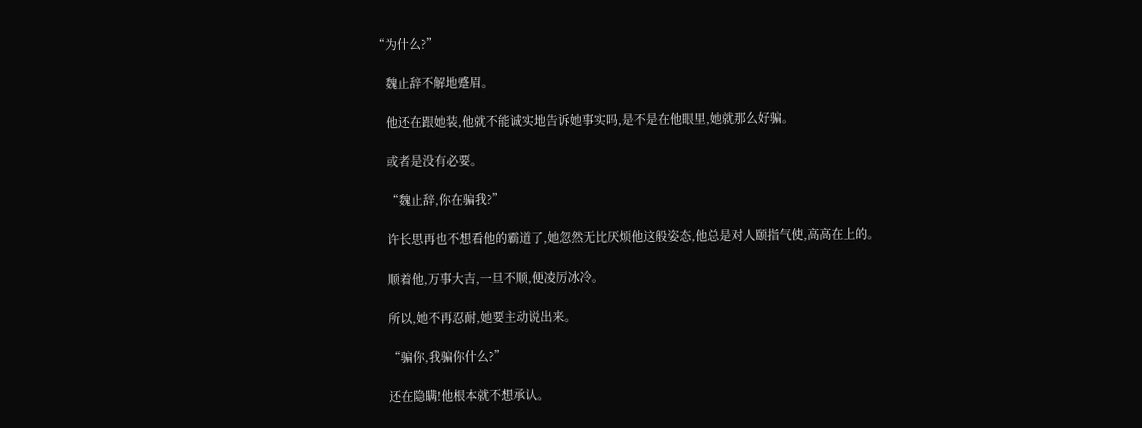“为什么?”

    魏止辞不解地蹙眉。

    他还在跟她装,他就不能诚实地告诉她事实吗,是不是在他眼里,她就那么好骗。

    或者是没有必要。

    “魏止辞,你在骗我?”

    许长思再也不想看他的霸道了,她忽然无比厌烦他这般姿态,他总是对人颐指气使,高高在上的。

    顺着他,万事大吉,一旦不顺,便凌厉冰冷。

    所以,她不再忍耐,她要主动说出来。

    “骗你,我骗你什么?”

    还在隐瞒!他根本就不想承认。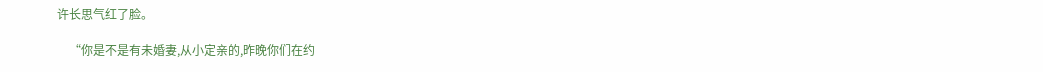许长思气红了脸。

    “你是不是有未婚妻,从小定亲的,昨晚你们在约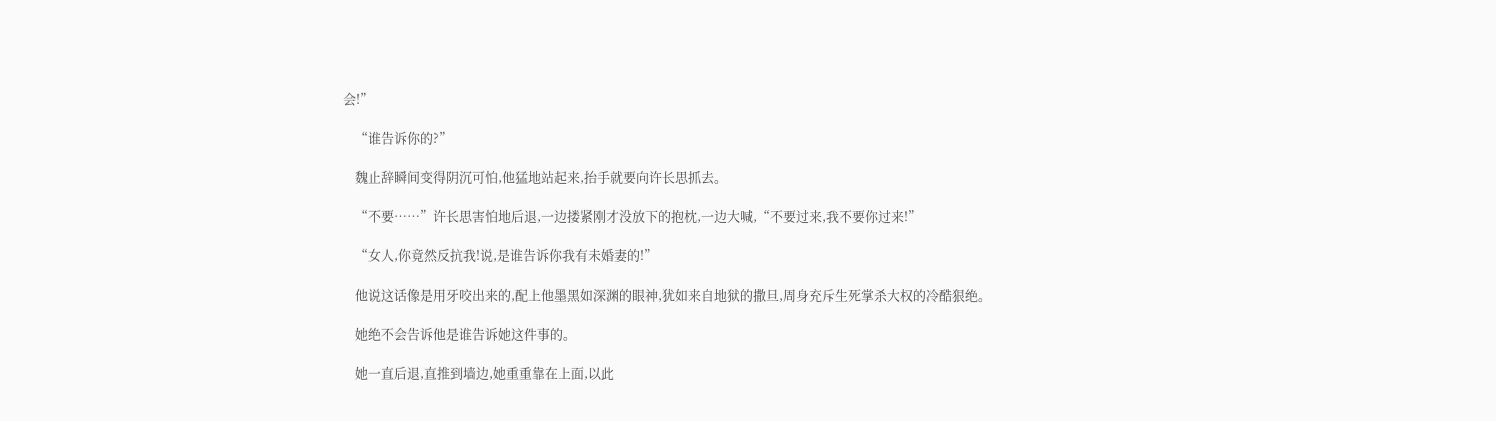会!”

    “谁告诉你的?”

    魏止辞瞬间变得阴沉可怕,他猛地站起来,抬手就要向许长思抓去。

    “不要……”许长思害怕地后退,一边搂紧刚才没放下的抱枕,一边大喊,“不要过来,我不要你过来!”

    “女人,你竟然反抗我!说,是谁告诉你我有未婚妻的!”

    他说这话像是用牙咬出来的,配上他墨黑如深渊的眼神,犹如来自地狱的撒旦,周身充斥生死掌杀大权的冷酷狠绝。

    她绝不会告诉他是谁告诉她这件事的。

    她一直后退,直推到墙边,她重重靠在上面,以此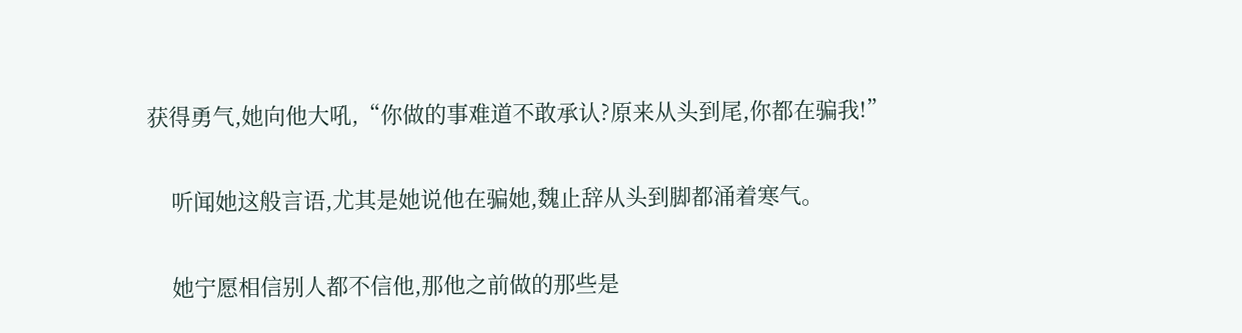获得勇气,她向他大吼,“你做的事难道不敢承认?原来从头到尾,你都在骗我!”

    听闻她这般言语,尤其是她说他在骗她,魏止辞从头到脚都涌着寒气。

    她宁愿相信别人都不信他,那他之前做的那些是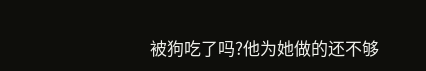被狗吃了吗?他为她做的还不够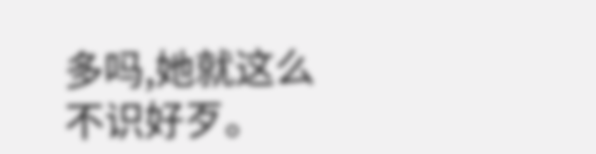多吗,她就这么不识好歹。